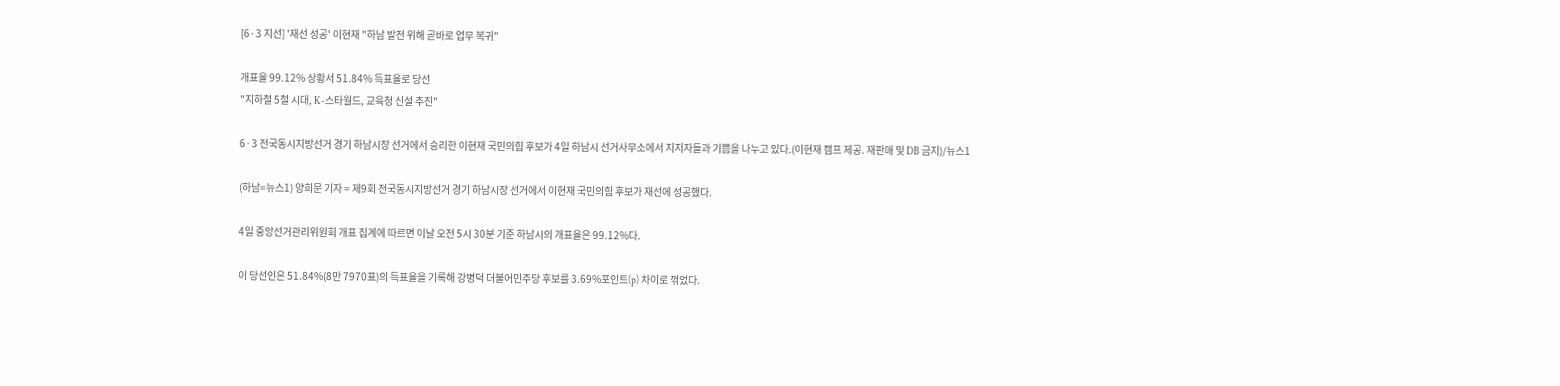[6·3 지선] '재선 성공' 이현재 "하남 발전 위해 곧바로 업무 복귀"

개표율 99.12% 상황서 51.84% 득표율로 당선
"지하철 5철 시대, K-스타월드, 교육청 신설 추진"

6·3 전국동시지방선거 경기 하남시장 선거에서 승리한 이현재 국민의힘 후보가 4일 하남시 선거사무소에서 지지자들과 기쁨을 나누고 있다.(이현재 캠프 제공. 재판매 및 DB 금지)/뉴스1

(하남=뉴스1) 양희문 기자 = 제9회 전국동시지방선거 경기 하남시장 선거에서 이현재 국민의힘 후보가 재선에 성공했다.

4일 중앙선거관리위원회 개표 집계에 따르면 이날 오전 5시 30분 기준 하남시의 개표율은 99.12%다.

이 당선인은 51.84%(8만 7970표)의 득표율을 기록해 강병덕 더불어민주당 후보를 3.69%포인트(p) 차이로 꺾었다.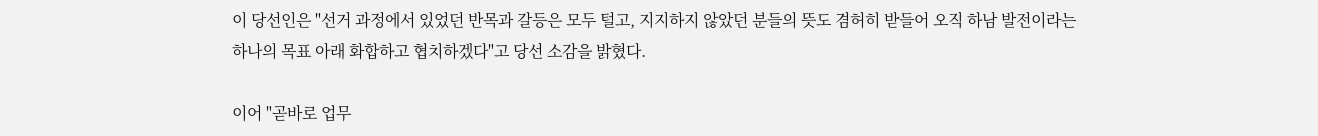이 당선인은 "선거 과정에서 있었던 반목과 갈등은 모두 털고, 지지하지 않았던 분들의 뜻도 겸허히 받들어 오직 하남 발전이라는 하나의 목표 아래 화합하고 협치하겠다"고 당선 소감을 밝혔다.

이어 "곧바로 업무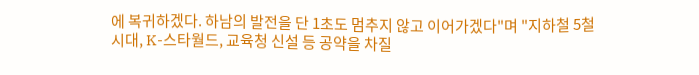에 복귀하겠다. 하남의 발전을 단 1초도 멈추지 않고 이어가겠다"며 "지하철 5철 시대, K-스타월드, 교육청 신설 등 공약을 차질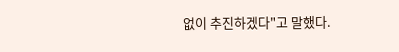없이 추진하겠다"고 말했다.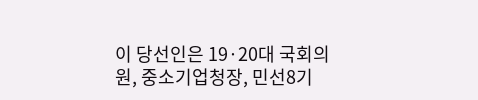이 당선인은 19·20대 국회의원, 중소기업청장, 민선8기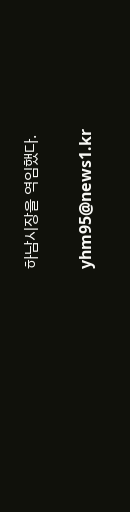하남시장을 역임했다.

yhm95@news1.kr